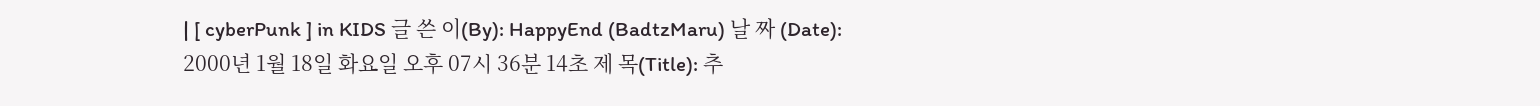| [ cyberPunk ] in KIDS 글 쓴 이(By): HappyEnd (BadtzMaru) 날 짜 (Date): 2000년 1월 18일 화요일 오후 07시 36분 14초 제 목(Title): 추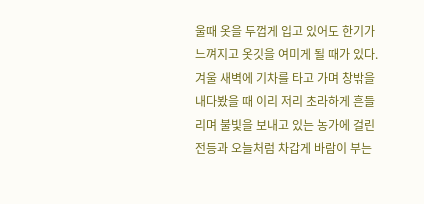울때 옷을 두껍게 입고 있어도 한기가 느껴지고 옷깃을 여미게 될 때가 있다. 겨울 새벽에 기차를 타고 가며 창밖을 내다봤을 때 이리 저리 초라하게 흔들리며 불빛을 보내고 있는 농가에 걸린 전등과 오늘처럼 차갑게 바람이 부는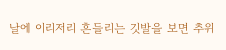날에 이리저리 흔들리는 깃발을 보면 추위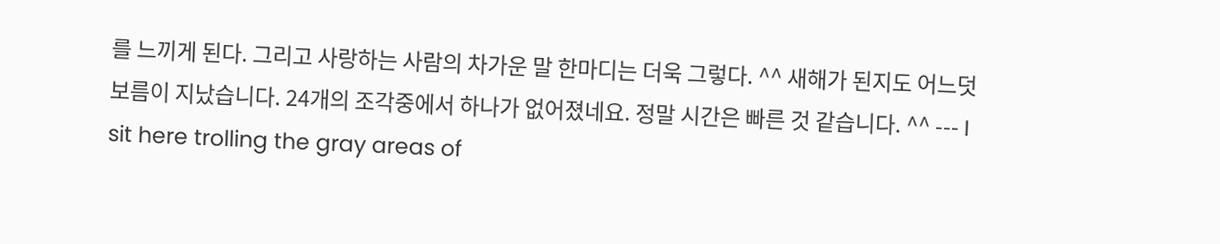를 느끼게 된다. 그리고 사랑하는 사람의 차가운 말 한마디는 더욱 그렇다. ^^ 새해가 된지도 어느덧 보름이 지났습니다. 24개의 조각중에서 하나가 없어졌네요. 정말 시간은 빠른 것 같습니다. ^^ --- I sit here trolling the gray areas of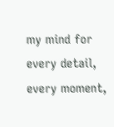my mind for every detail, every moment,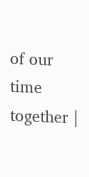of our time together |